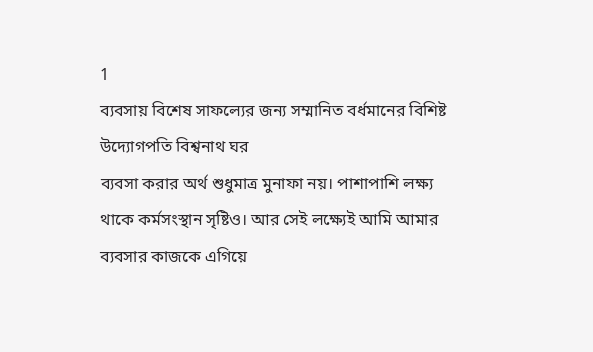1
ব্যবসায় বিশেষ সাফল্যের জন্য সম্মানিত বর্ধমানের বিশিষ্ট উদ্যোগপতি বিশ্বনাথ ঘর
ব্যবসা করার অর্থ শুধুমাত্র মুনাফা নয়। পাশাপাশি লক্ষ্য থাকে কর্মসংস্থান সৃষ্টিও। আর সেই লক্ষ্যেই আমি আমার ব্যবসার কাজকে এগিয়ে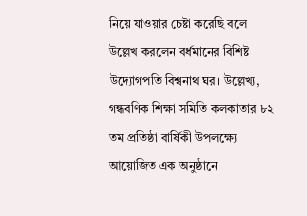নিয়ে যাওয়ার চেষ্টা করেছি বলে উল্লেখ করলেন বর্ধমানের বিশিষ্ট উদ্যোগপতি বিশ্বনাথ ঘর। উল্লেখ্য, গন্ধবণিক শিক্ষা সমিতি কলকাতার ৮২ তম প্রতিষ্ঠা বার্ষিকী উপলক্ষ্যে আয়োজিত এক অনুষ্ঠানে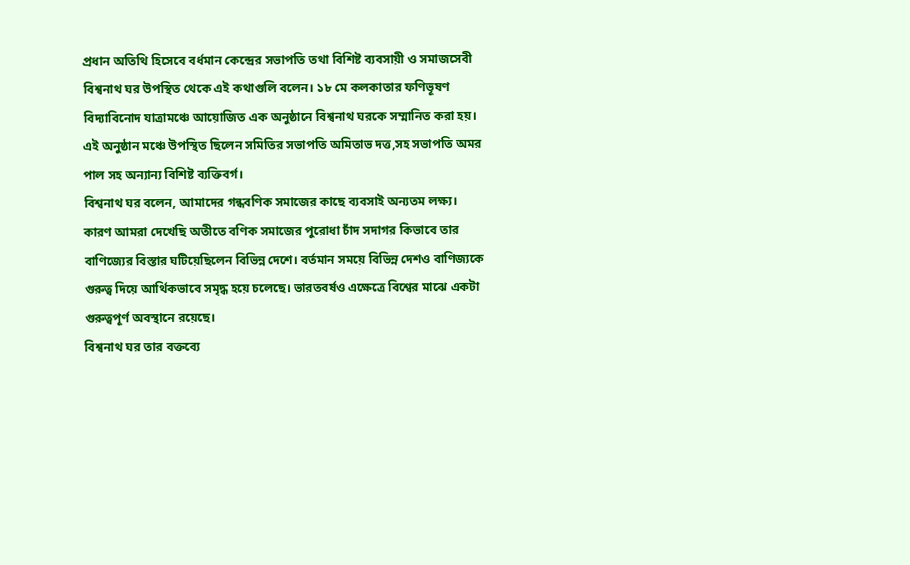প্রধান অতিথি হিসেবে বর্ধমান কেন্দ্রের সভাপতি তথা বিশিষ্ট ব্যবসায়ী ও সমাজসেবী বিশ্বনাথ ঘর উপস্থিত থেকে এই কথাগুলি বলেন। ১৮ মে কলকাতার ফণিভূষণ বিদ্যাবিনোদ যাত্রামঞ্চে আয়োজিত এক অনুষ্ঠানে বিশ্বনাথ ঘরকে সম্মানিত করা হয়। এই অনুষ্ঠান মঞ্চে উপস্থিত ছিলেন সমিতির সভাপতি অমিতাভ দত্ত,সহ সভাপতি অমর পাল সহ অন্যান্য বিশিষ্ট ব্যক্তিবর্গ।
বিশ্বনাথ ঘর বলেন, আমাদের গন্ধবণিক সমাজের কাছে ব্যবসাই অন্যতম লক্ষ্য। কারণ আমরা দেখেছি অতীতে বণিক সমাজের পুরোধা চাঁদ সদাগর কিভাবে তার বাণিজ্যের বিস্তার ঘটিয়েছিলেন বিভিন্ন দেশে। বর্তমান সময়ে বিভিন্ন দেশও বাণিজ্যকে গুরুত্ব দিয়ে আর্থিকভাবে সমৃদ্ধ হয়ে চলেছে। ভারতবর্ষও এক্ষেত্রে বিশ্বের মাঝে একটা গুরুত্বপূর্ণ অবস্থানে রয়েছে।
বিশ্বনাথ ঘর তার বক্তব্যে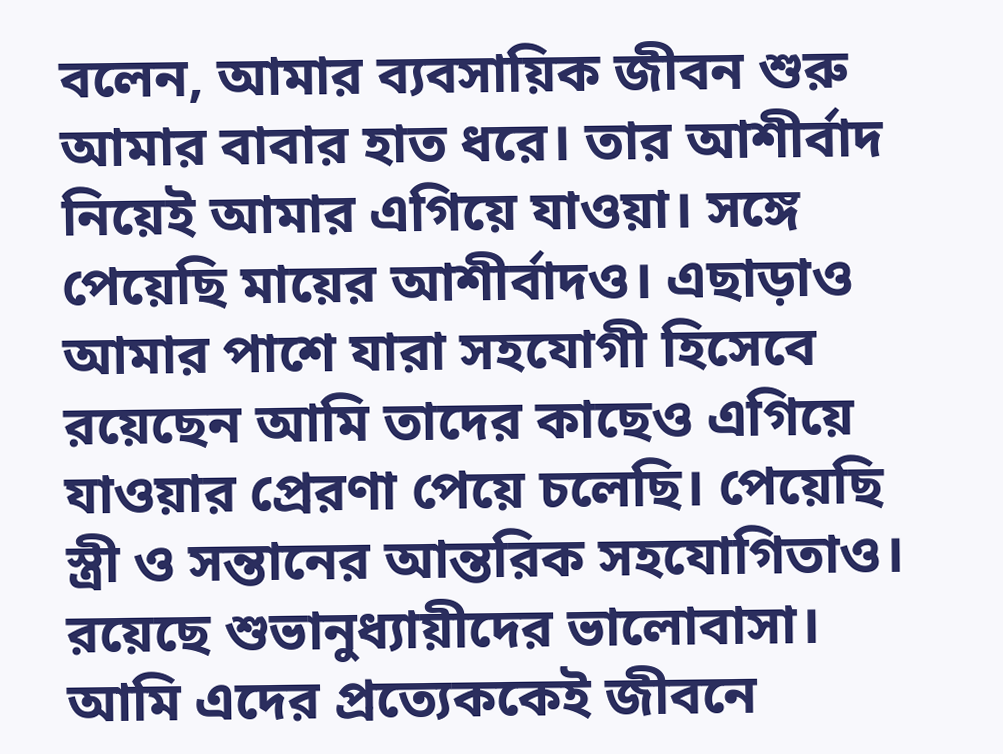বলেন, আমার ব্যবসায়িক জীবন শুরু আমার বাবার হাত ধরে। তার আশীর্বাদ নিয়েই আমার এগিয়ে যাওয়া। সঙ্গে পেয়েছি মায়ের আশীর্বাদও। এছাড়াও আমার পাশে যারা সহযোগী হিসেবে রয়েছেন আমি তাদের কাছেও এগিয়ে যাওয়ার প্রেরণা পেয়ে চলেছি। পেয়েছি স্ত্রী ও সন্তানের আন্তরিক সহযোগিতাও। রয়েছে শুভানুধ্যায়ীদের ভালোবাসা। আমি এদের প্রত্যেককেই জীবনে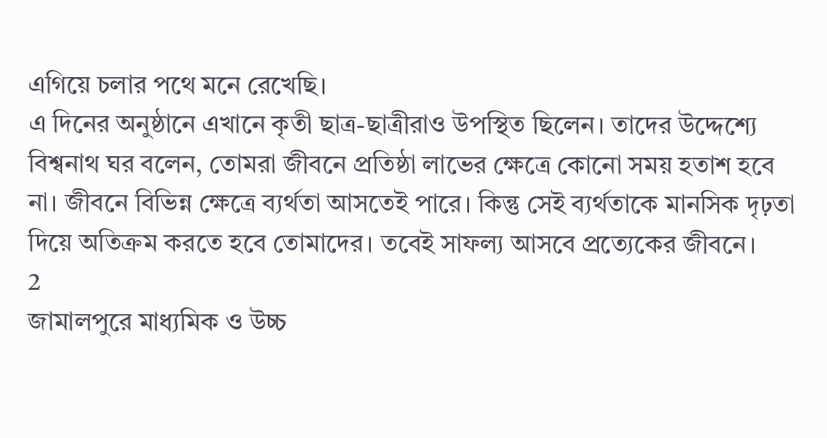এগিয়ে চলার পথে মনে রেখেছি।
এ দিনের অনুষ্ঠানে এখানে কৃতী ছাত্র-ছাত্রীরাও উপস্থিত ছিলেন। তাদের উদ্দেশ্যে বিশ্বনাথ ঘর বলেন, তোমরা জীবনে প্রতিষ্ঠা লাভের ক্ষেত্রে কোনো সময় হতাশ হবে না। জীবনে বিভিন্ন ক্ষেত্রে ব্যর্থতা আসতেই পারে। কিন্তু সেই ব্যর্থতাকে মানসিক দৃঢ়তা দিয়ে অতিক্রম করতে হবে তোমাদের। তবেই সাফল্য আসবে প্রত্যেকের জীবনে।
2
জামালপুরে মাধ্যমিক ও উচ্চ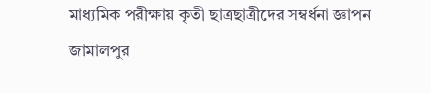মাধ্যমিক পরীক্ষায় কৃতী ছাত্রছাত্রীদের সম্বর্ধনা জ্ঞাপন
জামালপুর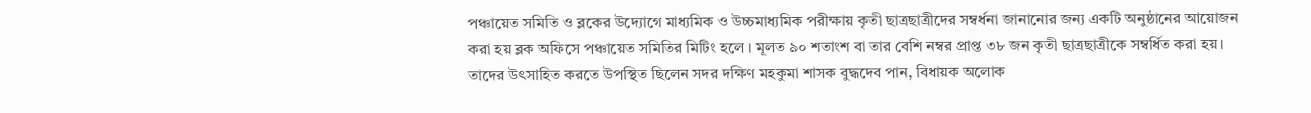পঞ্চায়েত সমিতি ও ব্লকের উদ্যোগে মাধ্যমিক ও উচ্চমাধ্যমিক পরীক্ষায় কৃতী ছাত্রছাত্রীদের সম্বর্ধনা জানানোর জন্য একটি অনুষ্ঠানের আয়োজন করা হয় ব্লক অফিসে পঞ্চায়েত সমিতির মিটিং হলে । মূলত ৯০ শতাংশ বা তার বেশি নম্বর প্রাপ্ত ৩৮ জন কৃতী ছাত্রছাত্রীকে সম্বর্ধিত করা হয়। তাদের উৎসাহিত করতে উপস্থিত ছিলেন সদর দক্ষিণ মহকুমা শাসক বুদ্ধদেব পান, বিধায়ক অলোক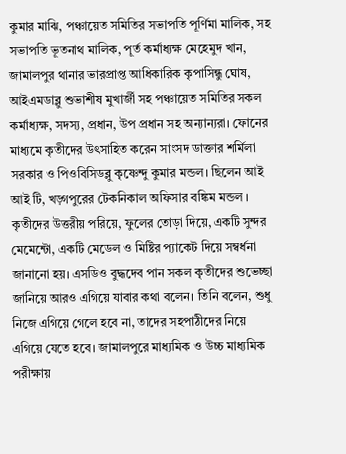কুমার মাঝি, পঞ্চায়েত সমিতির সভাপতি পূর্ণিমা মালিক, সহ সভাপতি ভূতনাথ মালিক, পূর্ত কর্মাধ্যক্ষ মেহেমুদ খান, জামালপুর থানার ভারপ্রাপ্ত আধিকারিক কৃপাসিন্ধু ঘোষ, আইএমডাব্লু শুভাশীষ মুখার্জী সহ পঞ্চায়েত সমিতির সকল কর্মাধ্যক্ষ, সদস্য, প্রধান, উপ প্রধান সহ অন্যান্যরা। ফোনের মাধ্যমে কৃতীদের উৎসাহিত করেন সাংসদ ডাক্তার শর্মিলা সরকার ও পিওবিসিডব্লু কৃষ্ণেন্দু কুমার মন্ডল। ছিলেন আই আই টি, খড়্গপুরের টেকনিকাল অফিসার বঙ্কিম মন্ডল । কৃতীদের উত্তরীয় পরিয়ে, ফুলের তোড়া দিয়ে, একটি সুন্দর মেমেন্টো, একটি মেডেল ও মিষ্টির প্যাকেট দিয়ে সম্বর্ধনা জানানো হয়। এসডিও বুদ্ধদেব পান সকল কৃতীদের শুভেচ্ছা জানিয়ে আরও এগিয়ে যাবার কথা বলেন। তিনি বলেন, শুধু নিজে এগিয়ে গেলে হবে না, তাদের সহপাঠীদের নিয়ে এগিয়ে যেতে হবে। জামালপুরে মাধ্যমিক ও উচ্চ মাধ্যমিক পরীক্ষায়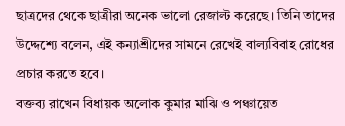ছাত্রদের থেকে ছাত্রীরা অনেক ভালো রেজাল্ট করেছে। তিনি তাদের উদ্দেশ্যে বলেন, এই কন্যাশ্রীদের সামনে রেখেই বাল্যবিবাহ রোধের প্রচার করতে হবে।
বক্তব্য রাখেন বিধায়ক অলোক কুমার মাঝি ও পঞ্চায়েত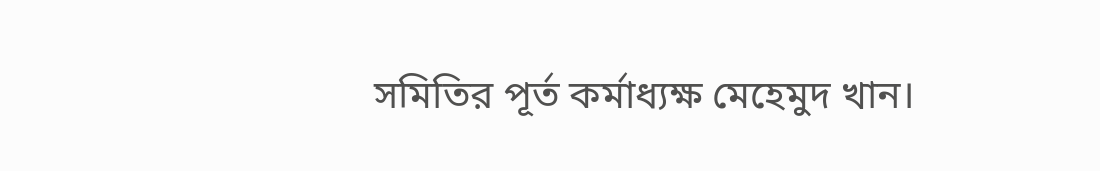সমিতির পূর্ত কর্মাধ্যক্ষ মেহেমুদ খান।